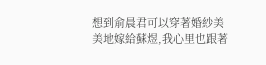想到俞晨君可以穿著婚紗美美地嫁給蘇煜,我心里也跟著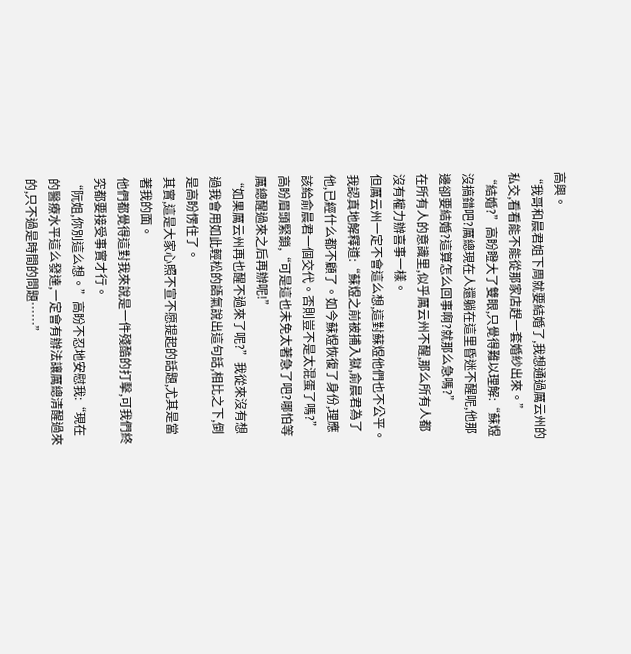高興。
“我哥和晨君姐下周就要結婚了,我想通過厲云州的私交,看看能不能從那家店趕一套婚紗出來。”
“結婚?”高盼瞪大了雙眼,只覺得難以理解:“蘇煜沒搞錯吧?厲總現在人還躺在這里昏迷不醒呢,他那邊卻要結婚?這算怎么回事啊?就那么急嗎?”
在所有人的意識里,似乎厲云州不醒,那么所有人都沒有權力辦喜事一樣。
但厲云州一定不會這么想,這對蘇煜他們也不公平。
我認真地解釋道:“蘇煜之前被捕入獄,俞晨君為了他,已經什么都不顧了。如今蘇煜恢復了身份,理應該給俞晨君一個交代。否則豈不是太混蛋了嗎?”
高盼眉頭緊鎖,“可是這也未免太著急了吧?哪怕等厲總醒過來之后再辦呢!”
“如果厲云州再也醒不過來了呢?”我從來沒有想過我會用如此輕松的語氣說出這句話,相比之下,倒是高盼愣住了。
其實,這是大家心照不宣不愿提起的話題,尤其是當著我的面。
他們都覺得這對我來說是一件殘酷的打擊,可我們終究都要接受事實才行。
“阮姐,你別這么想。”高盼不忍地安慰我:“現在的醫療水平這么發達,一定會有辦法讓厲總清醒過來的,只不過是時間的問題……”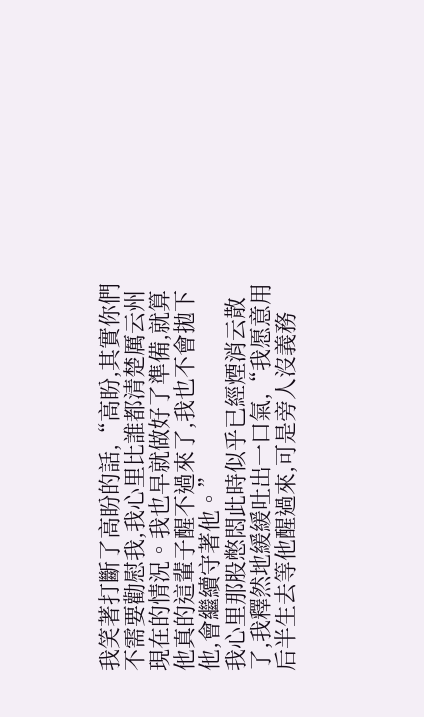我笑著打斷了高盼的話,“高盼,其實你們不需要勸慰我,我心里比誰都清楚厲云州現在的情況。我也早就做好了準備,就算他真的這輩子醒不過來了,我也不會拋下他,會繼續守著他。”
我心里那股憋悶此時似乎已經煙消云散了,我釋然地緩緩吐出一口氣,“我愿意用后半生去等他醒過來,可是旁人沒義務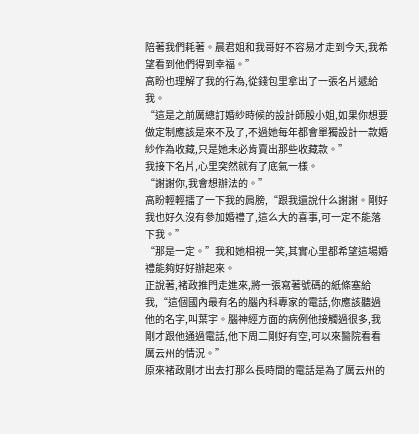陪著我們耗著。晨君姐和我哥好不容易才走到今天,我希望看到他們得到幸福。”
高盼也理解了我的行為,從錢包里拿出了一張名片遞給我。
“這是之前厲總訂婚紗時候的設計師殷小姐,如果你想要做定制應該是來不及了,不過她每年都會單獨設計一款婚紗作為收藏,只是她未必肯賣出那些收藏款。”
我接下名片,心里突然就有了底氣一樣。
“謝謝你,我會想辦法的。”
高盼輕輕擂了一下我的肩膀,“跟我還說什么謝謝。剛好我也好久沒有參加婚禮了,這么大的喜事,可一定不能落下我。”
“那是一定。”我和她相視一笑,其實心里都希望這場婚禮能夠好好辦起來。
正說著,褚政推門走進來,將一張寫著號碼的紙條塞給我,“這個國內最有名的腦內科專家的電話,你應該聽過他的名字,叫葉宇。腦神經方面的病例他接觸過很多,我剛才跟他通過電話,他下周二剛好有空,可以來醫院看看厲云州的情況。”
原來褚政剛才出去打那么長時間的電話是為了厲云州的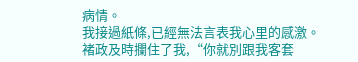病情。
我接過紙條,已經無法言表我心里的感激。
褚政及時攔住了我,“你就別跟我客套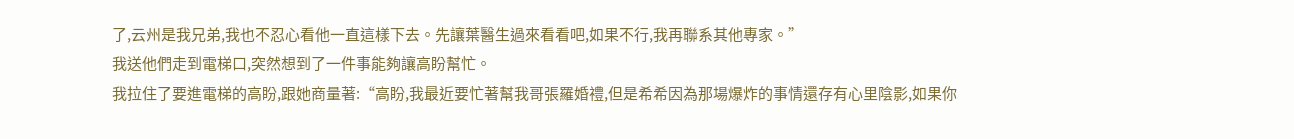了,云州是我兄弟,我也不忍心看他一直這樣下去。先讓葉醫生過來看看吧,如果不行,我再聯系其他專家。”
我送他們走到電梯口,突然想到了一件事能夠讓高盼幫忙。
我拉住了要進電梯的高盼,跟她商量著:“高盼,我最近要忙著幫我哥張羅婚禮,但是希希因為那場爆炸的事情還存有心里陰影,如果你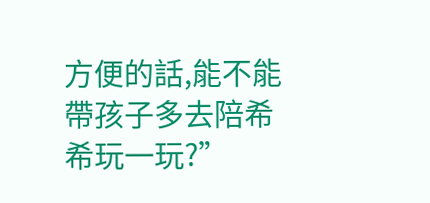方便的話,能不能帶孩子多去陪希希玩一玩?”